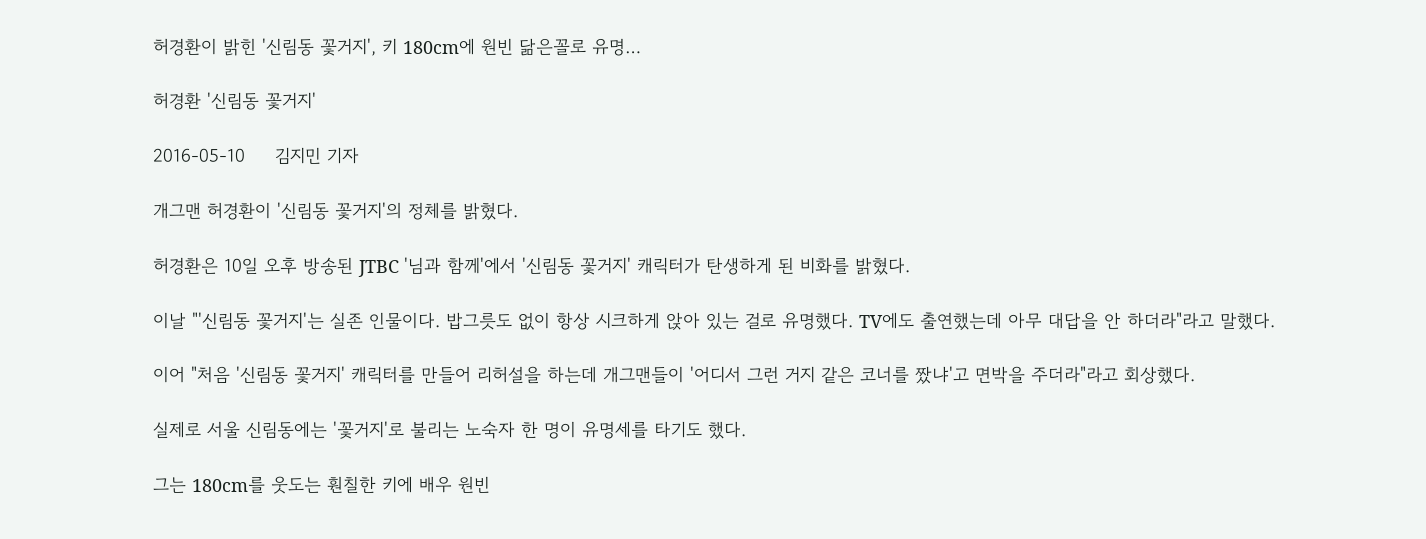허경환이 밝힌 '신림동 꽃거지', 키 180cm에 원빈 닮은꼴로 유명…

허경환 '신림동 꽃거지'

2016-05-10     김지민 기자

개그맨 허경환이 '신림동 꽃거지'의 정체를 밝혔다.

허경환은 10일 오후 방송된 JTBC '님과 함께'에서 '신림동 꽃거지' 캐릭터가 탄생하게 된 비화를 밝혔다.

이날 "'신림동 꽃거지'는 실존 인물이다. 밥그릇도 없이 항상 시크하게 앉아 있는 걸로 유명했다. TV에도 출연했는데 아무 대답을 안 하더라"라고 말했다.

이어 "처음 '신림동 꽃거지' 캐릭터를 만들어 리허설을 하는데 개그맨들이 '어디서 그런 거지 같은 코너를 짰냐'고 면박을 주더라"라고 회상했다.

실제로 서울 신림동에는 '꽃거지'로 불리는 노숙자 한 명이 유명세를 타기도 했다.

그는 180cm를 웃도는 훤칠한 키에 배우 원빈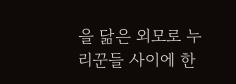을 닮은 외모로 누리꾼들 사이에 한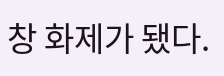창 화제가 됐다.